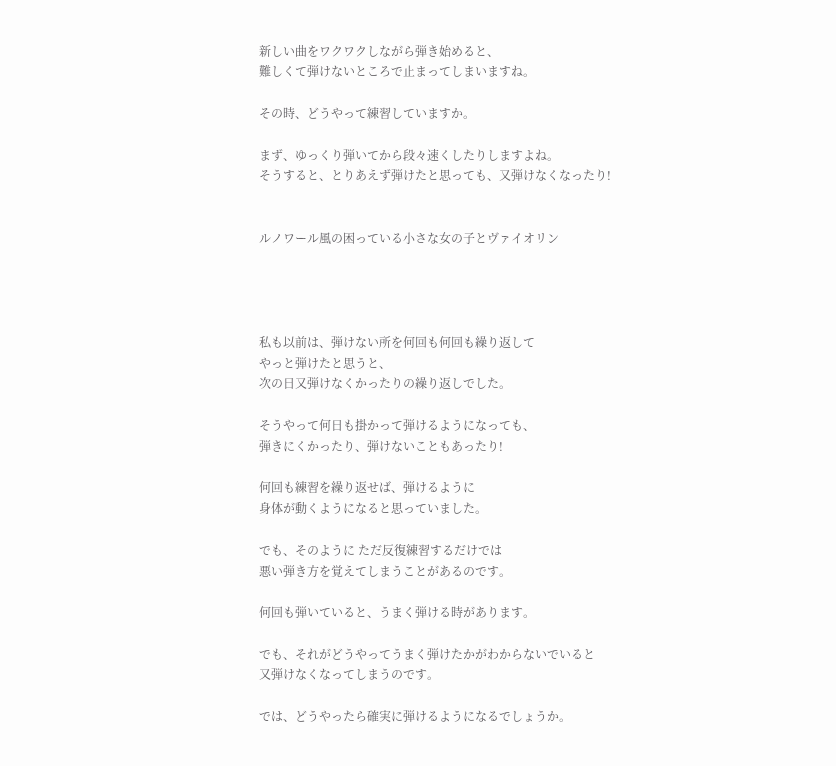新しい曲をワクワクしながら弾き始めると、
難しくて弾けないところで止まってしまいますね。

その時、どうやって練習していますか。

まず、ゆっくり弾いてから段々速くしたりしますよね。
そうすると、とりあえず弾けたと思っても、又弾けなくなったり!


ルノワール風の困っている小さな女の子とヴァイオリン




私も以前は、弾けない所を何回も何回も繰り返して
やっと弾けたと思うと、
次の日又弾けなくかったりの繰り返しでした。

そうやって何日も掛かって弾けるようになっても、
弾きにくかったり、弾けないこともあったり!

何回も練習を繰り返せば、弾けるように
身体が動くようになると思っていました。

でも、そのように ただ反復練習するだけでは
悪い弾き方を覚えてしまうことがあるのです。

何回も弾いていると、うまく弾ける時があります。

でも、それがどうやってうまく弾けたかがわからないでいると
又弾けなくなってしまうのです。

では、どうやったら確実に弾けるようになるでしょうか。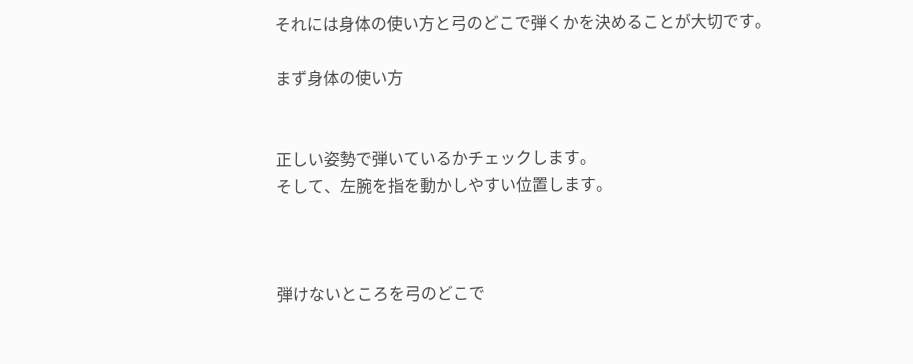それには身体の使い方と弓のどこで弾くかを決めることが大切です。

まず身体の使い方


正しい姿勢で弾いているかチェックします。
そして、左腕を指を動かしやすい位置します。



弾けないところを弓のどこで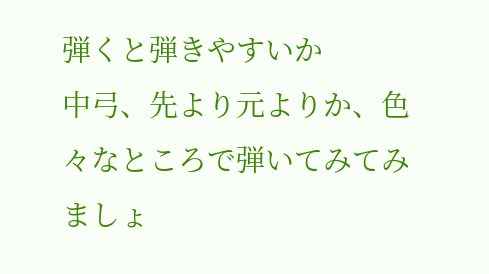弾くと弾きやすいか
中弓、先より元よりか、色々なところで弾いてみてみましょ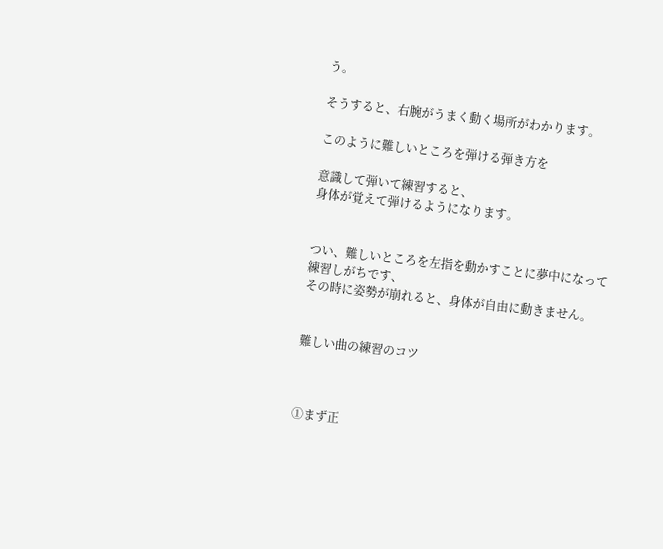う。

そうすると、右腕がうまく動く場所がわかります。

このように難しいところを弾ける弾き方を

意識して弾いて練習すると、
身体が覚えて弾けるようになります。


つい、難しいところを左指を動かすことに夢中になって
練習しがちです、
その時に姿勢が崩れると、身体が自由に動きません。


難しい曲の練習のコツ



①まず正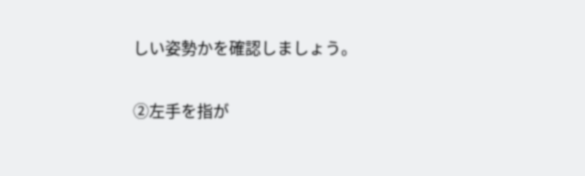しい姿勢かを確認しましょう。

②左手を指が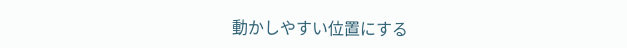動かしやすい位置にする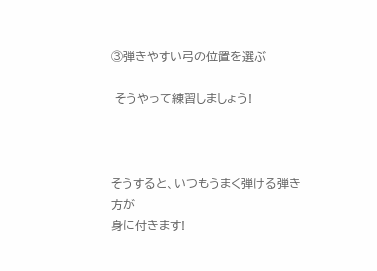③弾きやすい弓の位置を選ぶ

 そうやって練習しましょう!



そうすると、いつもうまく弾ける弾き方が
身に付きます!